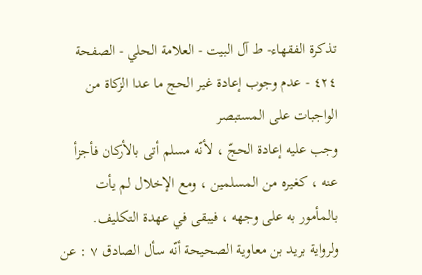تذكرة الفقهاء- ط آل البيت - العلامة الحلي - الصفحة ٤٢٤ - عدم وجوب إعادة غير الحج ما عدا الزكاة من الواجبات على المستبصر
وجب عليه إعادة الحجّ ، لأنّه مسلم أتى بالأركان فأجزأ عنه ، كغيره من المسلمين ، ومع الإخلال لم يأت بالمأمور به على وجهه ، فيبقى في عهدة التكليف.
ولرواية بريد بن معاوية الصحيحة أنّه سأل الصادق ٧ : عن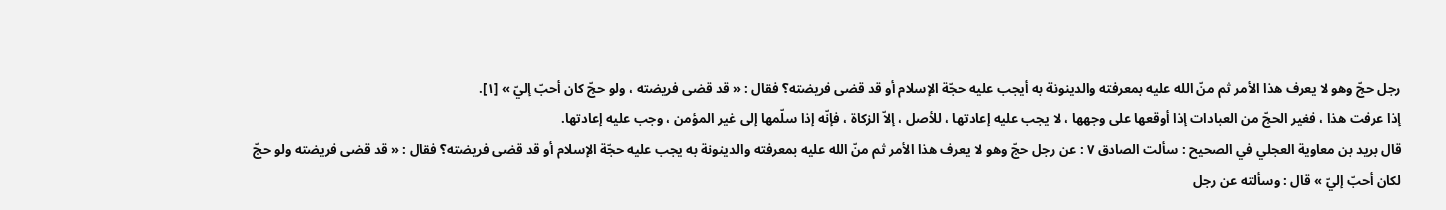رجل حجّ وهو لا يعرف هذا الأمر ثم منّ الله عليه بمعرفته والدينونة به أيجب عليه حجّة الإسلام أو قد قضى فريضته؟ فقال : « قد قضى فريضته ، ولو حجّ كان أحبّ إليّ » [١].
إذا عرفت هذا ، فغير الحجّ من العبادات إذا أوقعها على وجهها ، لا يجب عليه إعادتها ، للأصل ، إلاّ الزكاة ، فإنّه إذا سلّمها إلى غير المؤمن ، وجب عليه إعادتها.
قال بريد بن معاوية العجلي في الصحيح : سألت الصادق ٧ : عن رجل حجّ وهو لا يعرف هذا الأمر ثم منّ الله عليه بمعرفته والدينونة به يجب عليه حجّة الإسلام أو قد قضى فريضته؟ فقال : « قد قضى فريضته ولو حجّ لكان أحبّ إليّ » قال : وسألته عن رجل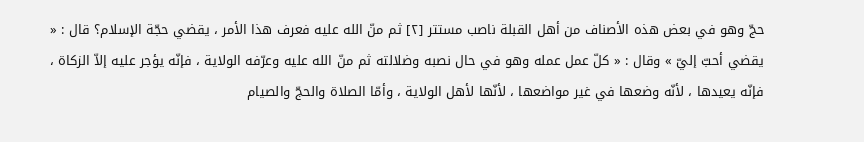حجّ وهو في بعض هذه الأصناف من أهل القبلة ناصب مستتر [٢] ثم منّ الله عليه فعرف هذا الأمر ، يقضي حجّة الإسلام؟ قال : « يقضي أحبّ إليّ » وقال : « كلّ عمل عمله وهو في حال نصبه وضلالته ثم منّ الله عليه وعرّفه الولاية ، فإنّه يؤجر عليه إلاّ الزكاة ، فإنّه يعيدها ، لأنّه وضعها في غير مواضعها ، لأنّها لأهل الولاية ، وأمّا الصلاة والحجّ والصيام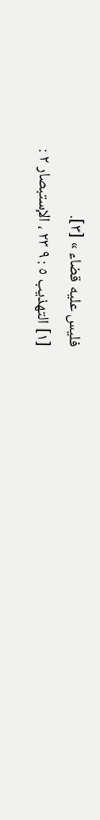فليس عليه قضاء » [٣].
[١] التهذيب ٥ : ٩ ٢٣ ، الإستبصار ٢ :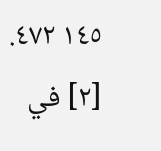١٤٥ ٤٧٢.
[٢] في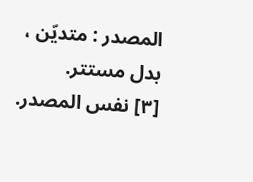المصدر : متديّن ، بدل مستتر.
[٣] نفس المصدر.